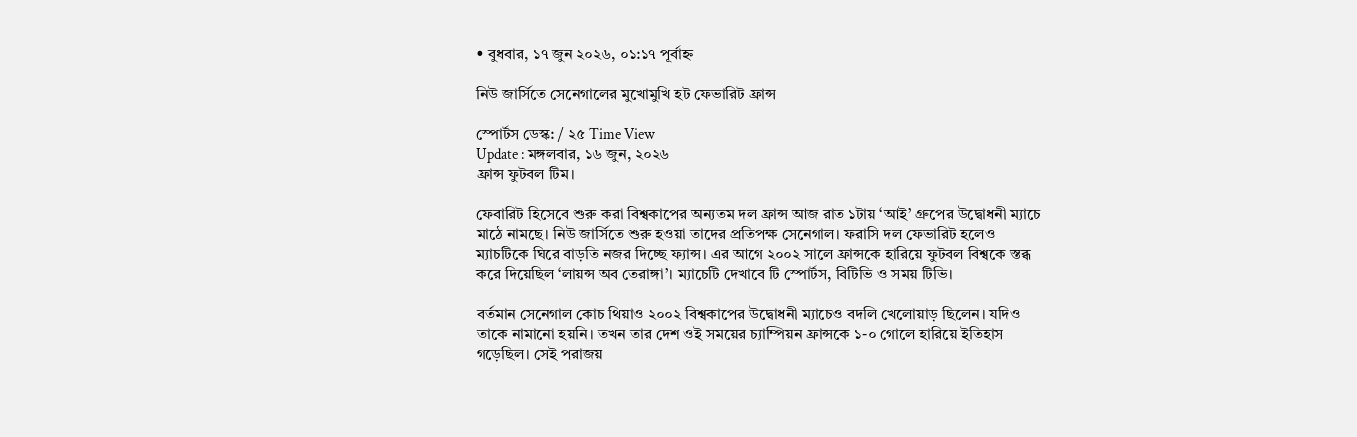• বুধবার, ১৭ জুন ২০২৬, ০১:১৭ পূর্বাহ্ন

নিউ জার্সিতে সেনেগালের মুখোমুখি হট ফেভারিট ফ্রান্স

স্পোর্টস ডেস্ক: / ২৫ Time View
Update : মঙ্গলবার, ১৬ জুন, ২০২৬
ফ্রান্স ফুটবল টিম।

ফেবারিট হিসেবে শুরু করা বিশ্বকাপের অন্যতম দল ফ্রান্স আজ রাত ১টায় ‘আই’ গ্রুপের উদ্বোধনী ম্যাচে মাঠে নামছে। নিউ জার্সিতে শুরু হওয়া তাদের প্রতিপক্ষ সেনেগাল। ফরাসি দল ফেভারিট হলেও ম্যাচটিকে ঘিরে বাড়তি নজর দিচ্ছে ফ্যান্স। এর আগে ২০০২ সালে ফ্রান্সকে হারিয়ে ফুটবল বিশ্বকে স্তব্ধ করে দিয়েছিল ‘লায়ন্স অব তেরাঙ্গা’। ম্যাচেটি দেখাবে টি স্পোর্টস, বিটিভি ও সময় টিভি।

বর্তমান সেনেগাল কোচ থিয়াও ২০০২ বিশ্বকাপের উদ্বোধনী ম্যাচেও বদলি খেলোয়াড় ছিলেন। যদিও তাকে নামানো হয়নি। তখন তার দেশ ওই সময়ের চ্যাম্পিয়ন ফ্রান্সকে ১-০ গোলে হারিয়ে ইতিহাস গড়েছিল। সেই পরাজয়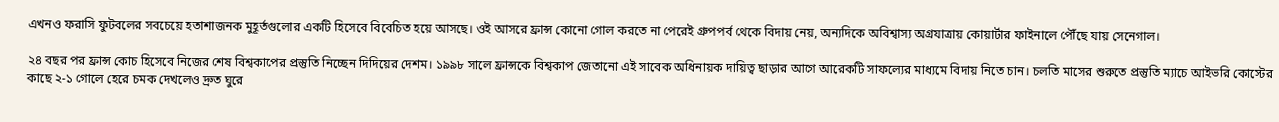এখনও ফরাসি ফুটবলের সবচেয়ে হতাশাজনক মুহূর্তগুলোর একটি হিসেবে বিবেচিত হয়ে আসছে। ওই আসরে ফ্রান্স কোনো গোল করতে না পেরেই গ্রুপপর্ব থেকে বিদায় নেয়, অন্যদিকে অবিশ্বাস্য অগ্রযাত্রায় কোয়ার্টার ফাইনালে পৌঁছে যায় সেনেগাল।

২৪ বছর পর ফ্রান্স কোচ হিসেবে নিজের শেষ বিশ্বকাপের প্রস্তুতি নিচ্ছেন দিদিয়ের দেশম। ১৯৯৮ সালে ফ্রান্সকে বিশ্বকাপ জেতানো এই সাবেক অধিনায়ক দায়িত্ব ছাড়ার আগে আরেকটি সাফল্যের মাধ্যমে বিদায় নিতে চান। চলতি মাসের শুরুতে প্রস্তুতি ম্যাচে আইভরি কোস্টের কাছে ২-১ গোলে হেরে চমক দেখলেও দ্রুত ঘুরে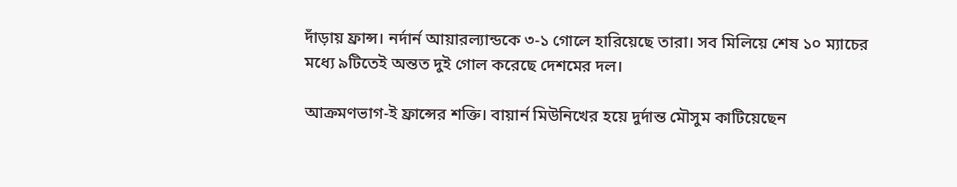দাঁড়ায় ফ্রান্স। নর্দার্ন আয়ারল্যান্ডকে ৩-১ গোলে হারিয়েছে তারা। সব মিলিয়ে শেষ ১০ ম্যাচের মধ্যে ৯টিতেই অন্তত দুই গোল করেছে দেশমের দল।

আক্রমণভাগ-ই ফ্রান্সের শক্তি। বায়ার্ন মিউনিখের হয়ে দুর্দান্ত মৌসুম কাটিয়েছেন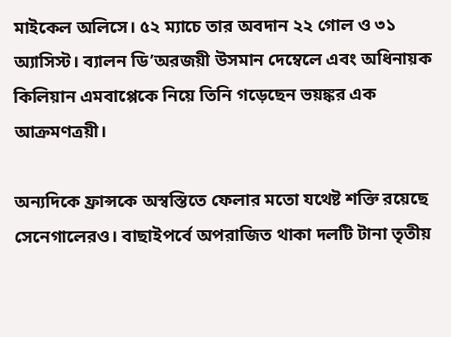মাইকেল অলিসে। ৫২ ম্যাচে তার অবদান ২২ গোল ও ৩১ অ্যাসিস্ট। ব্যালন ডি’অরজয়ী উসমান দেম্বেলে এবং অধিনায়ক কিলিয়ান এমবাপ্পেকে নিয়ে তিনি গড়েছেন ভয়ঙ্কর এক আক্রমণত্রয়ী।

অন্যদিকে ফ্রান্সকে অস্বস্তিতে ফেলার মতো যথেষ্ট শক্তি রয়েছে সেনেগালেরও। বাছাইপর্বে অপরাজিত থাকা দলটি টানা তৃতীয়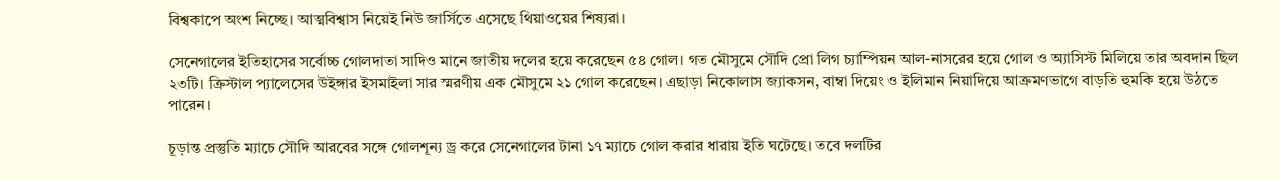বিশ্বকাপে অংশ নিচ্ছে। আত্মবিশ্বাস নিয়েই নিউ জার্সিতে এসেছে থিয়াওয়ের শিষ্যরা।

সেনেগালের ইতিহাসের সর্বোচ্চ গোলদাতা সাদিও মানে জাতীয় দলের হয়ে করেছেন ৫৪ গোল। গত মৌসুমে সৌদি প্রো লিগ চ্যাম্পিয়ন আল-নাসরের হয়ে গোল ও অ্যাসিস্ট মিলিয়ে তার অবদান ছিল ২৩টি। ক্রিস্টাল প্যালেসের উইঙ্গার ইসমাইলা সার স্মরণীয় এক মৌসুমে ২১ গোল করেছেন। এছাড়া নিকোলাস জ্যাকসন, বাম্বা দিয়েং ও ইলিমান নিয়াদিয়ে আক্রমণভাগে বাড়তি হুমকি হয়ে উঠতে পারেন।

চূড়ান্ত প্রস্তুতি ম্যাচে সৌদি আরবের সঙ্গে গোলশূন্য ড্র করে সেনেগালের টানা ১৭ ম্যাচে গোল করার ধারায় ইতি ঘটেছে। তবে দলটির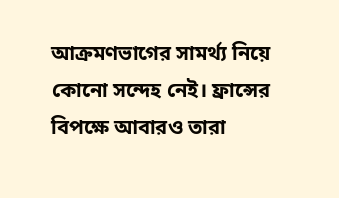আক্রমণভাগের সামর্থ্য নিয়ে কোনো সন্দেহ নেই। ফ্রান্সের বিপক্ষে আবারও তারা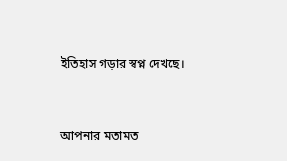ইতিহাস গড়ার স্বপ্ন দেখছে।


আপনার মতামত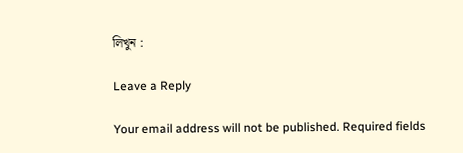লিখুন :

Leave a Reply

Your email address will not be published. Required fields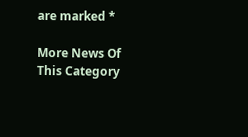are marked *

More News Of This Category